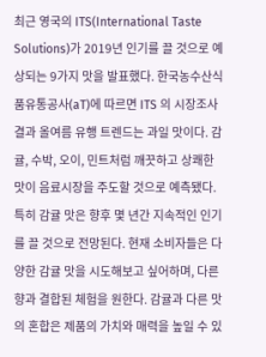최근 영국의 ITS(International Taste Solutions)가 2019년 인기를 끌 것으로 예상되는 9가지 맛을 발표했다. 한국농수산식품유통공사(aT)에 따르면 ITS 의 시장조사 결과 올여름 유행 트렌드는 과일 맛이다. 감귤, 수박, 오이, 민트처럼 깨끗하고 상쾌한 맛이 음료시장을 주도할 것으로 예측됐다.
특히 감귤 맛은 향후 몇 년간 지속적인 인기를 끌 것으로 전망된다. 현재 소비자들은 다양한 감귤 맛을 시도해보고 싶어하며, 다른 향과 결합된 체험을 원한다. 감귤과 다른 맛의 혼합은 제품의 가치와 매력을 높일 수 있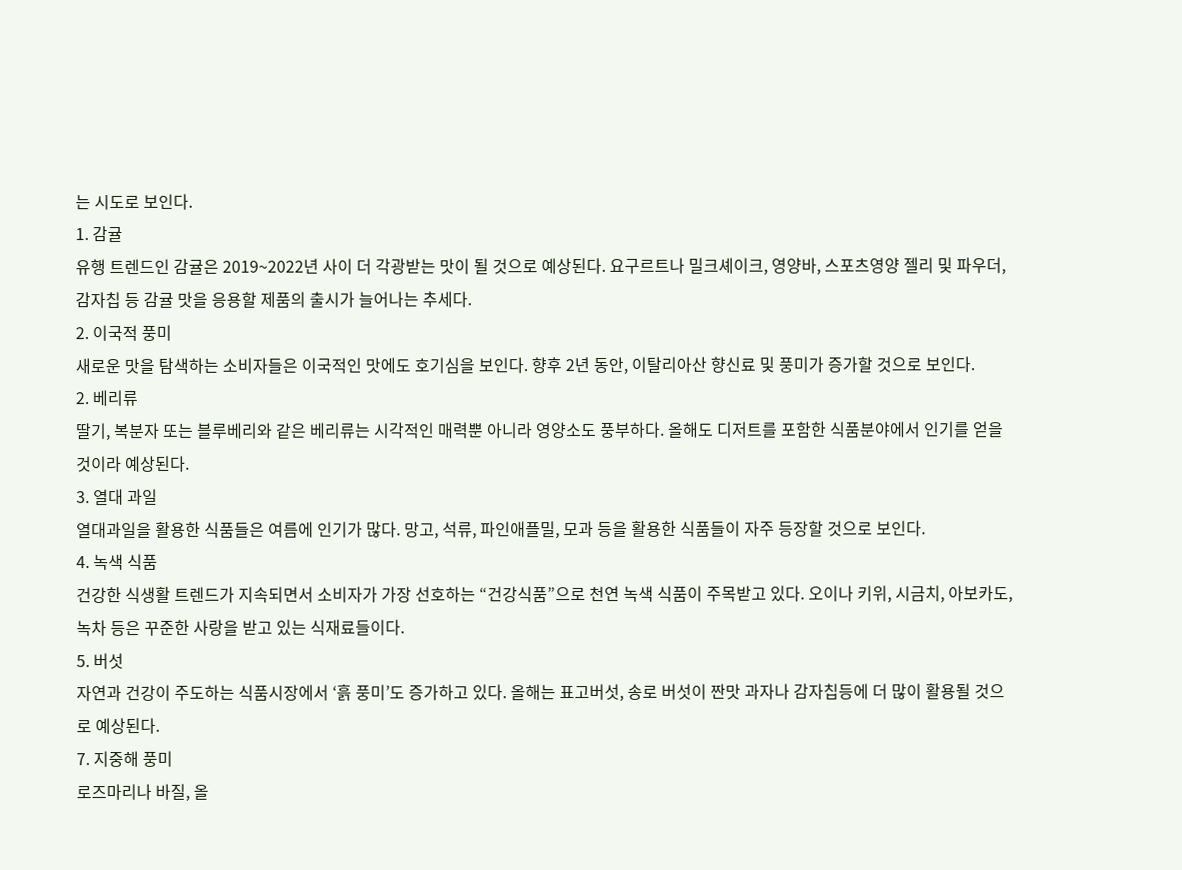는 시도로 보인다.
1. 감귤
유행 트렌드인 감귤은 2019~2022년 사이 더 각광받는 맛이 될 것으로 예상된다. 요구르트나 밀크셰이크, 영양바, 스포츠영양 젤리 및 파우더, 감자칩 등 감귤 맛을 응용할 제품의 출시가 늘어나는 추세다.
2. 이국적 풍미
새로운 맛을 탐색하는 소비자들은 이국적인 맛에도 호기심을 보인다. 향후 2년 동안, 이탈리아산 향신료 및 풍미가 증가할 것으로 보인다.
2. 베리류
딸기, 복분자 또는 블루베리와 같은 베리류는 시각적인 매력뿐 아니라 영양소도 풍부하다. 올해도 디저트를 포함한 식품분야에서 인기를 얻을 것이라 예상된다.
3. 열대 과일
열대과일을 활용한 식품들은 여름에 인기가 많다. 망고, 석류, 파인애플밀, 모과 등을 활용한 식품들이 자주 등장할 것으로 보인다.
4. 녹색 식품
건강한 식생활 트렌드가 지속되면서 소비자가 가장 선호하는 “건강식품”으로 천연 녹색 식품이 주목받고 있다. 오이나 키위, 시금치, 아보카도, 녹차 등은 꾸준한 사랑을 받고 있는 식재료들이다.
5. 버섯
자연과 건강이 주도하는 식품시장에서 ‘흙 풍미’도 증가하고 있다. 올해는 표고버섯, 송로 버섯이 짠맛 과자나 감자칩등에 더 많이 활용될 것으로 예상된다.
7. 지중해 풍미
로즈마리나 바질, 올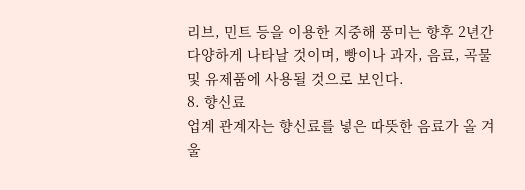리브, 민트 등을 이용한 지중해 풍미는 향후 2년간 다양하게 나타날 것이며, 빵이나 과자, 음료, 곡물 및 유제품에 사용될 것으로 보인다.
8. 향신료
업계 관계자는 향신료를 넣은 따뜻한 음료가 올 겨울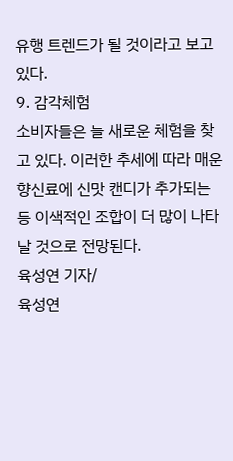유행 트렌드가 될 것이라고 보고있다.
9. 감각체험
소비자들은 늘 새로운 체험을 찾고 있다. 이러한 추세에 따라 매운 향신료에 신맛 캔디가 추가되는 등 이색적인 조합이 더 많이 나타날 것으로 전망된다.
육성연 기자/
육성연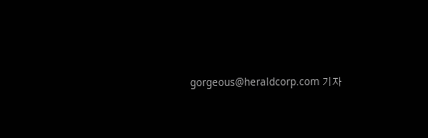gorgeous@heraldcorp.com 기자